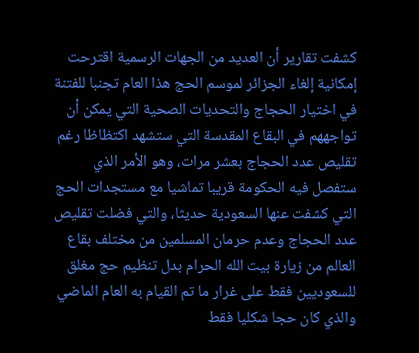كشفت تقارير أن العديد من الجهات الرسمية اقترحت إمكانية إلغاء الجزائر لموسم الحج هذا العام تجنبا للفتنة في اختيار الحجاج والتحديات الصحية التي يمكن أن تواجههم في البقاع المقدسة التي ستشهد اكتظاظا رغم تقليص عدد الحجاج بعشر مرات، وهو الأمر الذي ستفصل فيه الحكومة قريبا تماشيا مع مستجدات الحج التي كشفت عنها السعودية حديثا، والتي فضلت تقليص عدد الحجاج وعدم حرمان المسلمين من مختلف بقاع العالم من زيارة بيت الله الحرام بدل تنظيم حج مغلق للسعوديين فقط على غرار ما تم القيام به العام الماضي والذي كان حجا شكليا فقط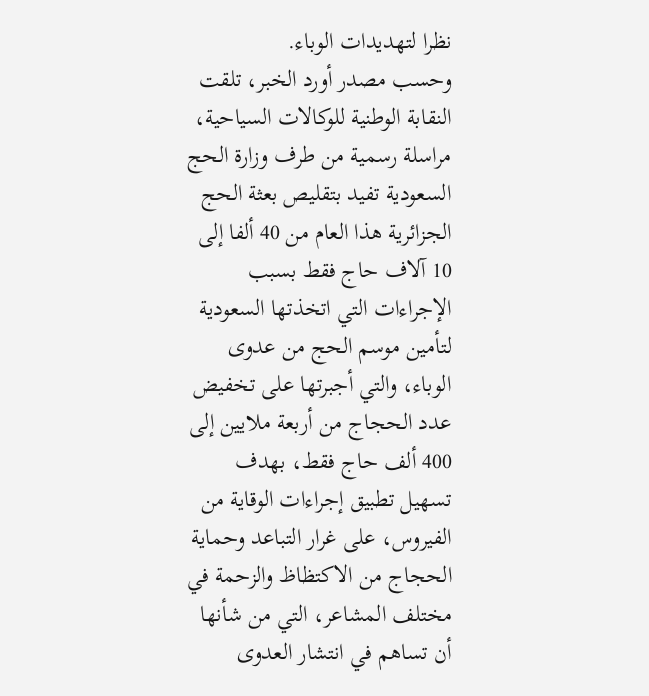نظرا لتهديدات الوباء.
وحسب مصدر أورد الخبر، تلقت النقابة الوطنية للوكالات السياحية، مراسلة رسمية من طرف وزارة الحج السعودية تفيد بتقليص بعثة الحج الجزائرية هذا العام من 40 ألفا إلى 10 آلاف حاج فقط بسبب الإجراءات التي اتخذتها السعودية لتأمين موسم الحج من عدوى الوباء، والتي أجبرتها على تخفيض عدد الحجاج من أربعة ملايين إلى 400 ألف حاج فقط، بهدف تسهيل تطبيق إجراءات الوقاية من الفيروس، على غرار التباعد وحماية الحجاج من الاكتظاظ والزحمة في مختلف المشاعر، التي من شأنها أن تساهم في انتشار العدوى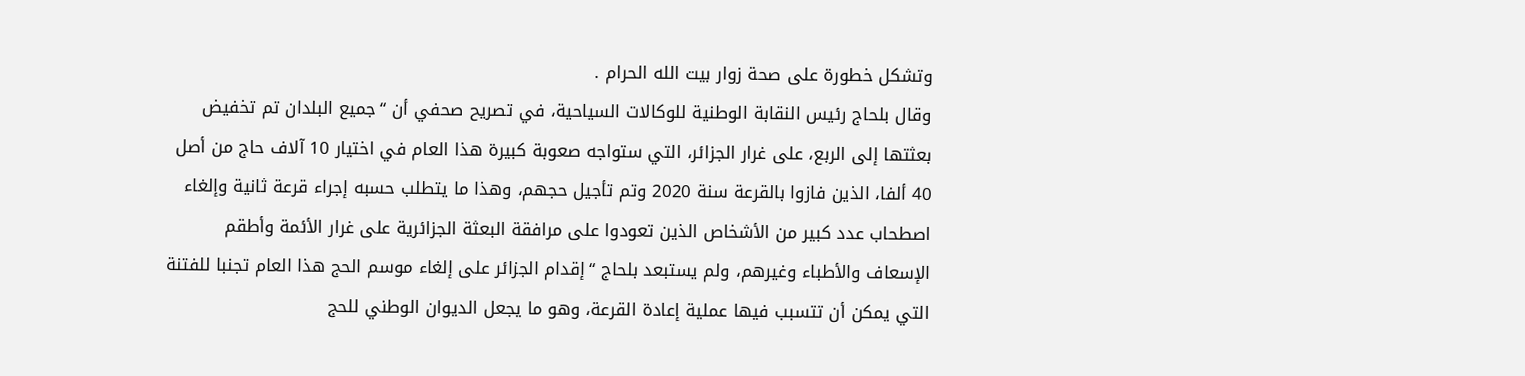وتشكل خطورة على صحة زوار بيت الله الحرام .
وقال بلحاج رئيس النقابة الوطنية للوكالات السياحية، في تصريح صحفي أن “جميع البلدان تم تخفيض بعثتها إلى الربع، على غرار الجزائر، التي ستواجه صعوبة كبيرة هذا العام في اختيار 10 آلاف حاج من أصل 40 ألفا، الذين فازوا بالقرعة سنة 2020 وتم تأجيل حجهم، وهذا ما يتطلب حسبه إجراء قرعة ثانية وإلغاء اصطحاب عدد كبير من الأشخاص الذين تعودوا على مرافقة البعثة الجزائرية على غرار الأئمة وأطقم الإسعاف والأطباء وغيرهم، ولم يستبعد بلحاج “إقدام الجزائر على إلغاء موسم الحج هذا العام تجنبا للفتنة التي يمكن أن تتسبب فيها عملية إعادة القرعة، وهو ما يجعل الديوان الوطني للحج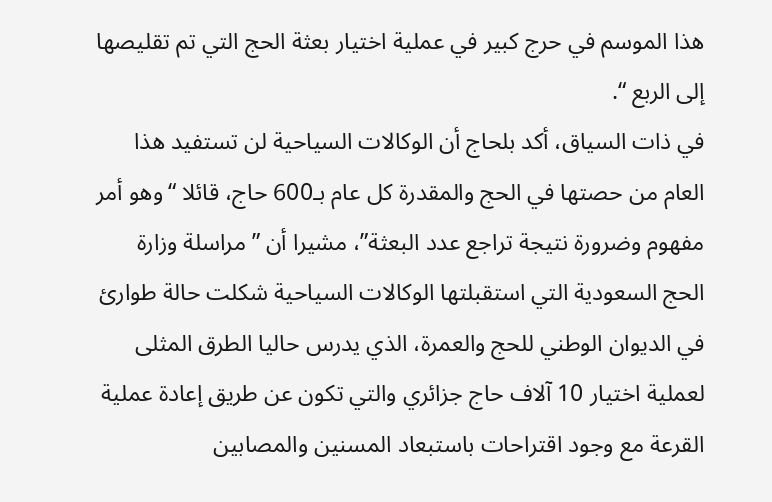هذا الموسم في حرج كبير في عملية اختيار بعثة الحج التي تم تقليصها إلى الربع “.
في ذات السياق، أكد بلحاج أن الوكالات السياحية لن تستفيد هذا العام من حصتها في الحج والمقدرة كل عام بـ600 حاج، قائلا “وهو أمر مفهوم وضرورة نتيجة تراجع عدد البعثة”، مشيرا أن ” مراسلة وزارة الحج السعودية التي استقبلتها الوكالات السياحية شكلت حالة طوارئ في الديوان الوطني للحج والعمرة، الذي يدرس حاليا الطرق المثلى لعملية اختيار 10 آلاف حاج جزائري والتي تكون عن طريق إعادة عملية القرعة مع وجود اقتراحات باستبعاد المسنين والمصابين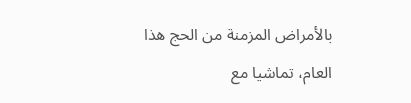بالأمراض المزمنة من الحج هذا العام، تماشيا مع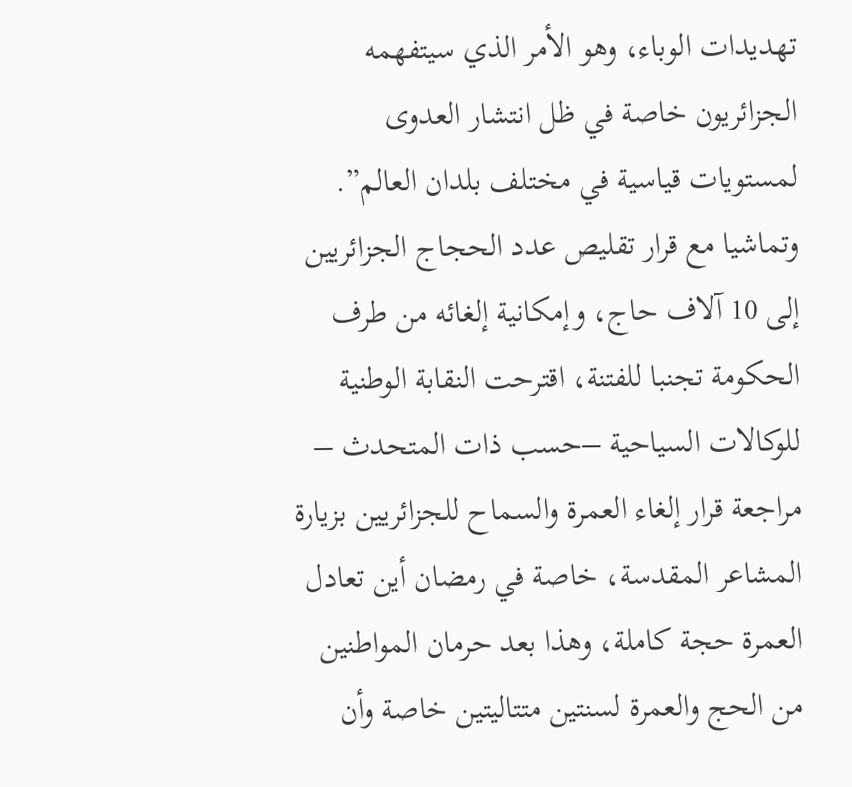تهديدات الوباء، وهو الأمر الذي سيتفهمه الجزائريون خاصة في ظل انتشار العدوى لمستويات قياسية في مختلف بلدان العالم”.
وتماشيا مع قرار تقليص عدد الحجاج الجزائريين إلى 10 آلاف حاج، وإمكانية إلغائه من طرف الحكومة تجنبا للفتنة، اقترحت النقابة الوطنية للوكالات السياحية –حسب ذات المتحدث – مراجعة قرار إلغاء العمرة والسماح للجزائريين بزيارة المشاعر المقدسة، خاصة في رمضان أين تعادل العمرة حجة كاملة، وهذا بعد حرمان المواطنين من الحج والعمرة لسنتين متتاليتين خاصة وأن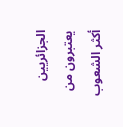الجزائريين يعتبرون من أكثر الشعوب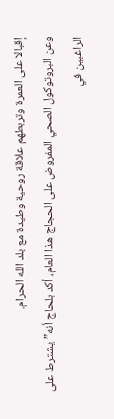إقبالا على العمرة وتربطهم علاقة روحية وطيدة مع بلد الله الحرام.
وعن البروتوكول الصحي المفروض على الحجاج هذا العام، أكد بلحاج أنه” يشترط على الراغبين في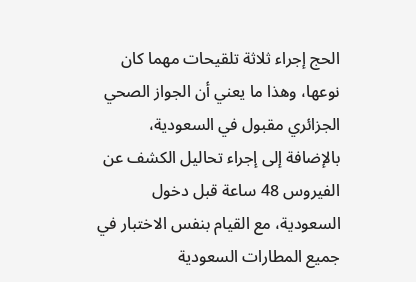الحج إجراء ثلاثة تلقيحات مهما كان نوعها، وهذا ما يعني أن الجواز الصحي الجزائري مقبول في السعودية، بالإضافة إلى إجراء تحاليل الكشف عن الفيروس 48 ساعة قبل دخول السعودية، مع القيام بنفس الاختبار في جميع المطارات السعودية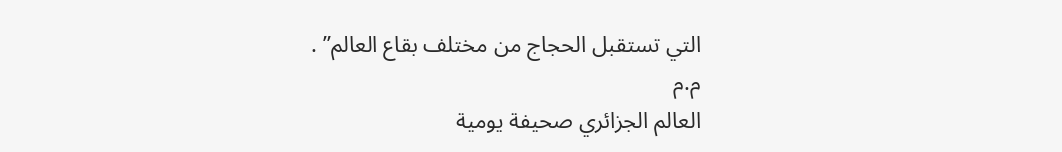التي تستقبل الحجاج من مختلف بقاع العالم” .
م.م
العالم الجزائري صحيفة يومية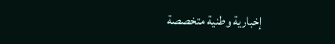إخبارية وطنية متخصصة